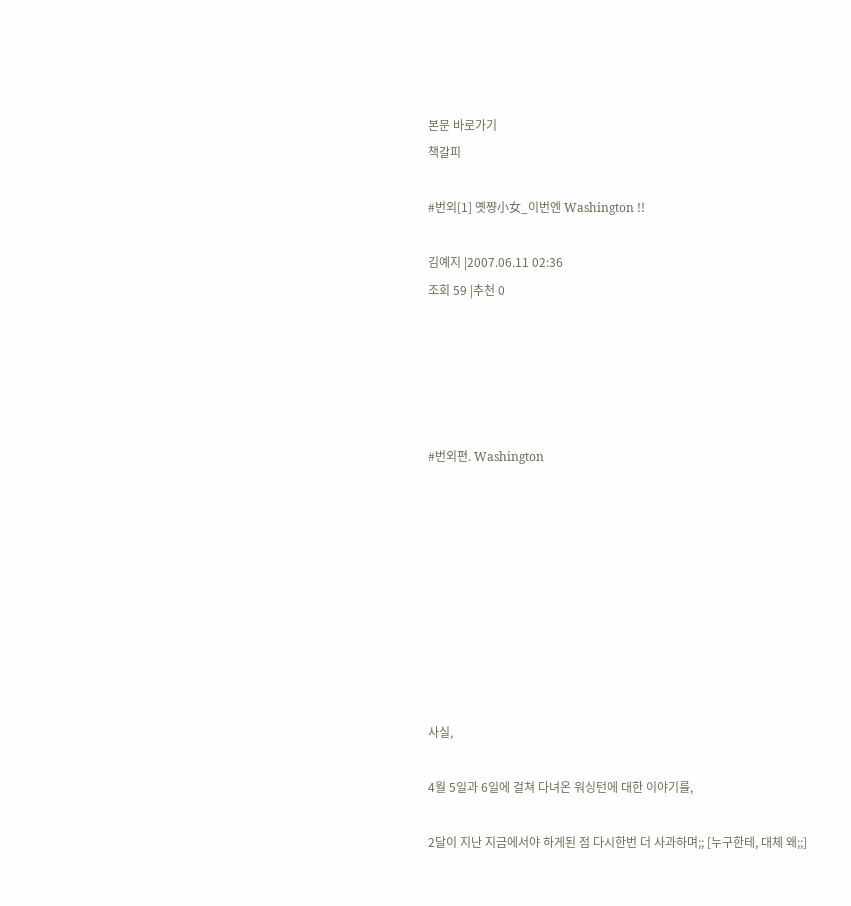본문 바로가기
책갈피

#번외[1] 옛쨩小女_이번엔 Washington !!

김예지 |2007.06.11 02:36
조회 59 |추천 0





#번외편. Washington









사실,

4월 5일과 6일에 걸쳐 다녀온 워싱턴에 대한 이야기를,

2달이 지난 지금에서야 하게된 점 다시한번 더 사과하며;; [누구한테, 대체 왜;;]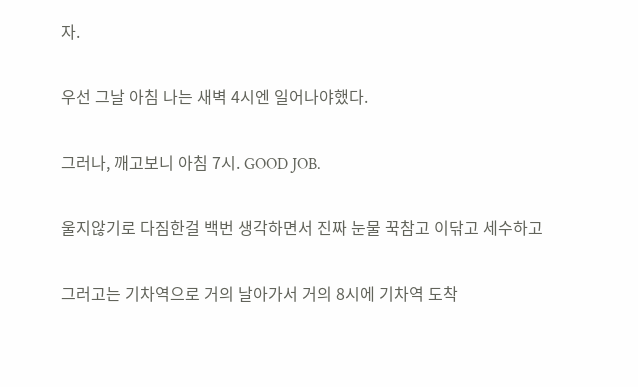자.

우선 그날 아침 나는 새벽 4시엔 일어나야했다.

그러나, 깨고보니 아침 7시. GOOD JOB.

울지않기로 다짐한걸 백번 생각하면서 진짜 눈물 꾹참고 이닦고 세수하고

그러고는 기차역으로 거의 날아가서 거의 8시에 기차역 도착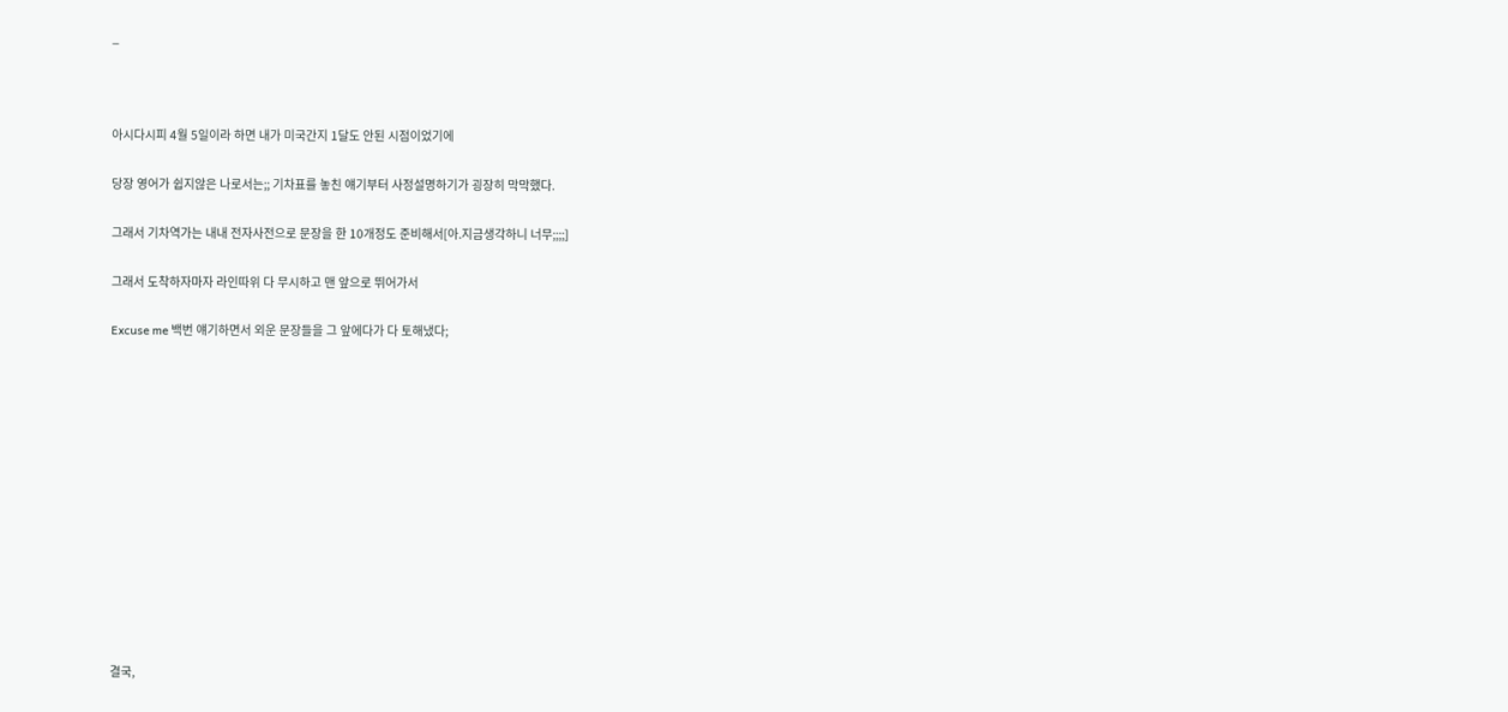_



아시다시피 4월 5일이라 하면 내가 미국간지 1달도 안된 시점이었기에

당장 영어가 쉽지않은 나로서는;; 기차표를 놓친 얘기부터 사정설명하기가 굉장히 막막했다.

그래서 기차역가는 내내 전자사전으로 문장을 한 10개정도 준비해서[아.지금생각하니 너무;;;;]

그래서 도착하자마자 라인따위 다 무시하고 맨 앞으로 뛰어가서

Excuse me 백번 얘기하면서 외운 문장들을 그 앞에다가 다 토해냈다;













결국,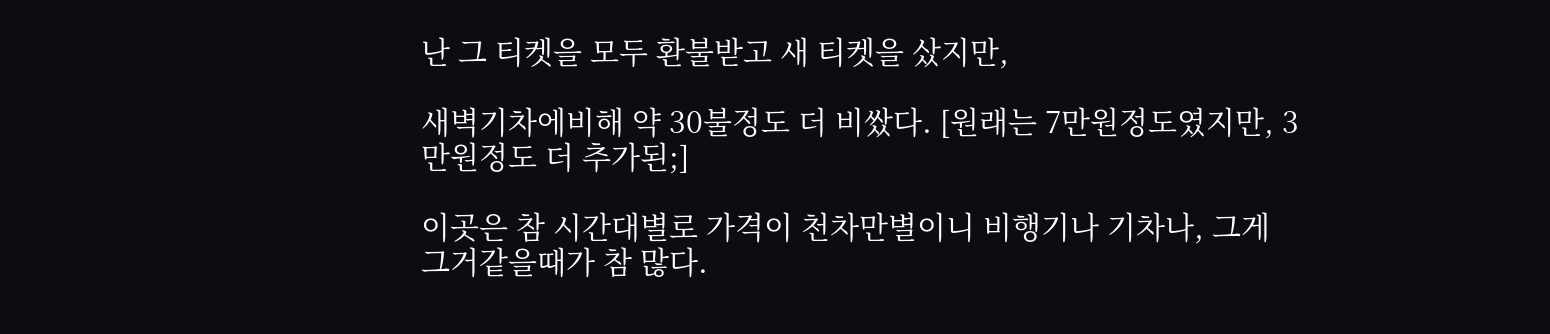난 그 티켓을 모두 환불받고 새 티켓을 샀지만,

새벽기차에비해 약 30불정도 더 비쌌다. [원래는 7만원정도였지만, 3만원정도 더 추가된;]

이곳은 참 시간대별로 가격이 천차만별이니 비행기나 기차나, 그게 그거같을때가 참 많다.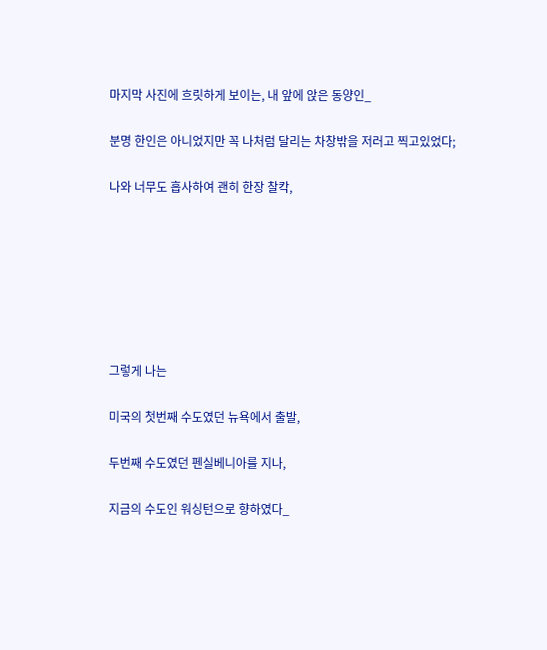마지막 사진에 흐릿하게 보이는, 내 앞에 앉은 동양인_

분명 한인은 아니었지만 꼭 나처럼 달리는 차창밖을 저러고 찍고있었다;

나와 너무도 흡사하여 괜히 한장 찰칵,







그렇게 나는

미국의 첫번째 수도였던 뉴욕에서 출발,

두번째 수도였던 펜실베니아를 지나,

지금의 수도인 워싱턴으로 향하였다_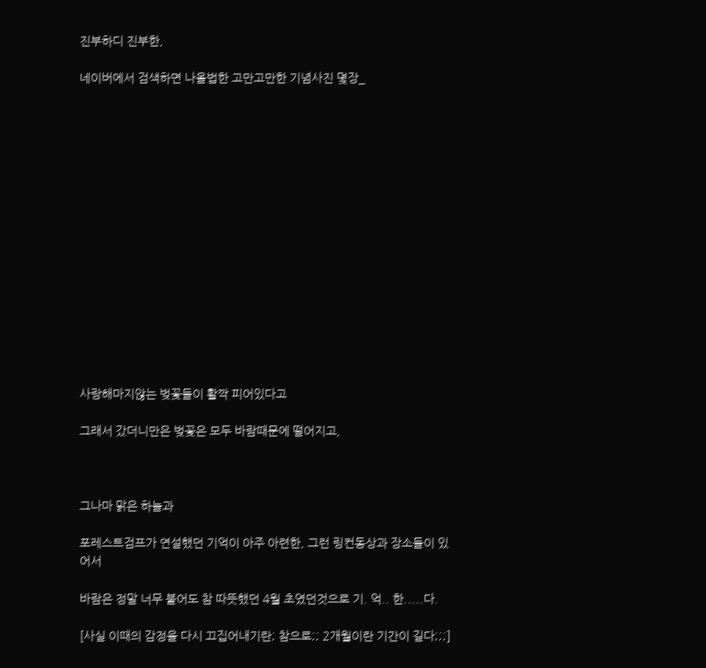진부하디 진부한,

네이버에서 검색하면 나올법한 고만고만한 기념사진 몇장_
















사랑해마지않는 벚꽃들이 활짝 피어있다고

그래서 갔더니만은 벚꽃은 모두 바람때문에 떨어지고,



그나마 맑은 하늘과

포레스트검프가 연설했던 기억이 아주 아련한, 그런 링컨동상과 장소들이 있어서

바람은 정말 너무 불어도 참 따뜻했던 4월 초였던것으로 기. 억.. 한.....다.

[사실 이때의 감정을 다시 끄집어내기란; 참으로;; 2개월이란 기간이 길다;;;]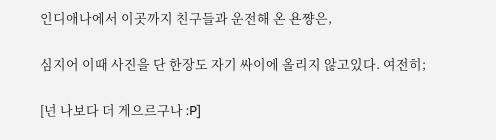인디애나에서 이곳까지 친구들과 운전해 온 욘쨩은,

심지어 이때 사진을 단 한장도 자기 싸이에 올리지 않고있다. 여전히;

[넌 나보다 더 게으르구나 :P]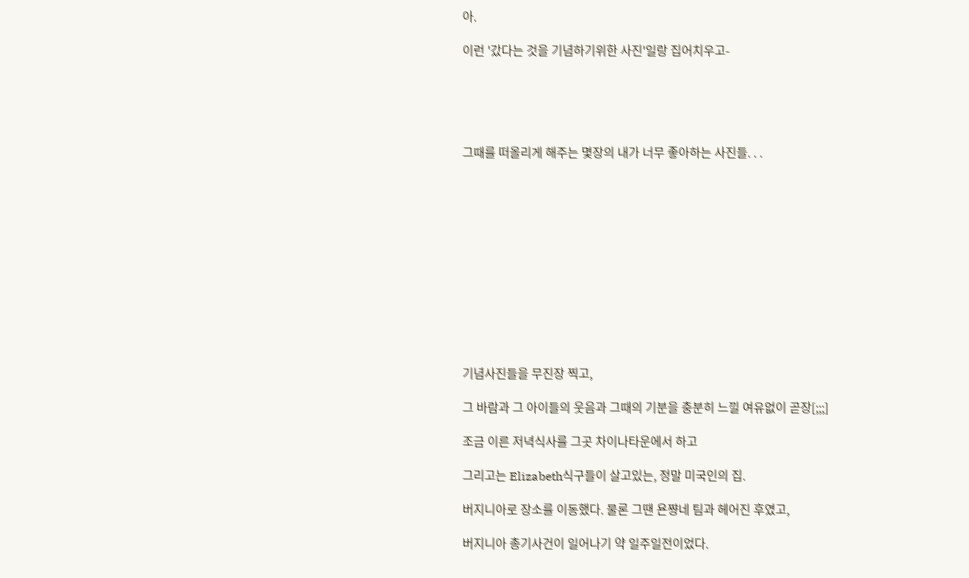아.

이런 '갔다는 것을 기념하기위한 사진'일랑 집어치우고-





그때를 떠올리게 해주는 몇장의 내가 너무 좋아하는 사진들. . .












기념사진들을 무진장 찍고,

그 바람과 그 아이들의 웃음과 그때의 기분을 충분히 느낄 여유없이 곧장[;;;]

조금 이른 저녁식사를 그곳 차이나타운에서 하고

그리고는 Elizabeth식구들이 살고있는, 정말 미국인의 집.

버지니아로 장소를 이동했다. 물론 그땐 욘쨩네 팀과 헤어진 후였고,

버지니아 총기사건이 일어나기 약 일주일전이었다.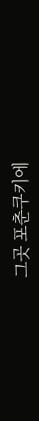그곳 포춘쿠키에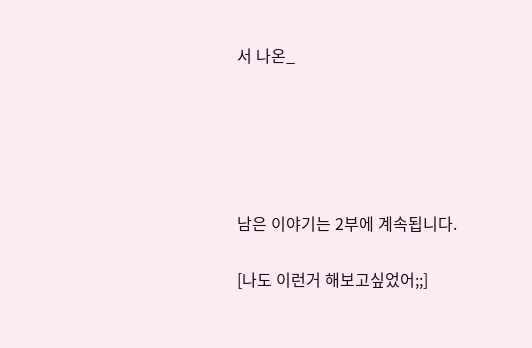서 나온_





남은 이야기는 2부에 계속됩니다.

[나도 이런거 해보고싶었어;;]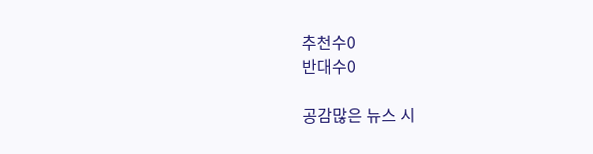추천수0
반대수0

공감많은 뉴스 시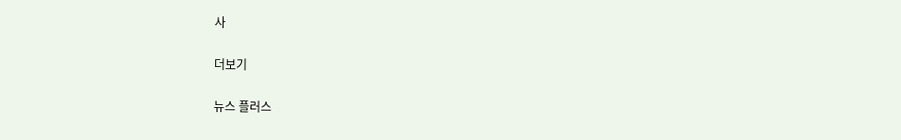사

더보기

뉴스 플러스